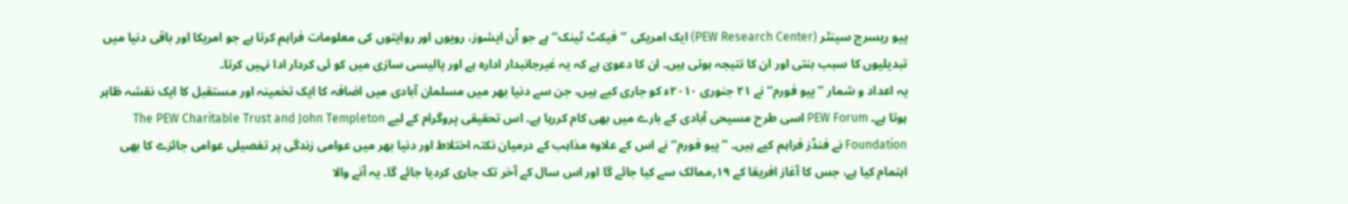پیو ریسرچ سینٹر (PEW Research Center) ایک امریکی ’’فیکٹ ٹینک‘‘ ہے جو اُن ایشوز، رویوں اور روایتوں کی معلومات فراہم کرتا ہے جو امریکا اور باقی دنیا میں تبدیلیوں کا سبب بنتی اور ان کا نتیجہ ہوتی ہیں۔ ان کا دعویٰ ہے کہ یہ غیرجانبدار ادارہ ہے اور پالیسی سازی میں کو ئی کردار ادا نہیں کرتا۔
یہ اعداد و شمار ’’پیو فورم‘‘ نے ۲۱ جنوری ۲۰۱۰ء کو جاری کیے ہیں، جن سے دنیا بھر میں مسلمان آبادی میں اضافہ کا ایک تخمینہ اور مستقبل کا ایک نقشہ ظاہر ہوتا ہے۔ PEW Forum اسی طرح مسیحی آبادی کے بارے میں بھی کام کررہا ہے۔ اس تحقیقی پروگرام کے لیے The PEW Charitable Trust and John Templeton Foundation نے فنڈز فراہم کیے ہیں۔ ’’پیو فورم‘‘ نے اس کے علاوہ مذاہب کے درمیان نکتہ اختلاط اور دنیا بھر میں عوامی زندگی پر تفصیلی عوامی جائزے کا بھی اہتمام کیا ہے، جس کا آغاز افریقا کے ۱۹؍ممالک سے کیا جائے گا اور اس سال کے آخر تک جاری کردیا جائے گا۔ یہ آنے والا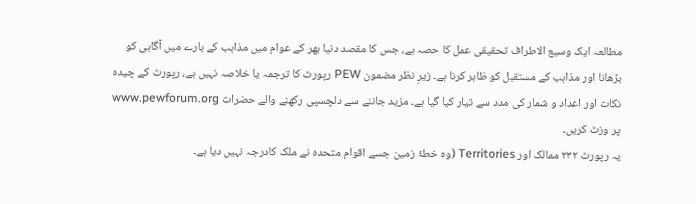مطالعہ ایک وسیع الاطراف تحقیقی عمل کا حصہ ہے، جس کا مقصد دنیا بھر کے عوام میں مذاہب کے بارے میں آگاہی کو بڑھانا اور مذاہب کے مستقبل کو ظاہر کرنا ہے۔ زیرِ نظر مضمون PEW رپورٹ کا ترجمہ یا خلاصہ نہیں ہے، رپورٹ کے چیدہ نکات اور اعداد و شمار کی مدد سے تیار کیا گیا ہے۔ مزید جاننے سے دلچسپی رکھنے والے حضرات www.pewforum.org پر وزٹ کریں۔
یہ رپورٹ ۲۳۲ ممالک اور Territories (وہ خطۂ زمین جسے اقوام متحدہ نے ملک کادرجہ نہیں دیا ہے۔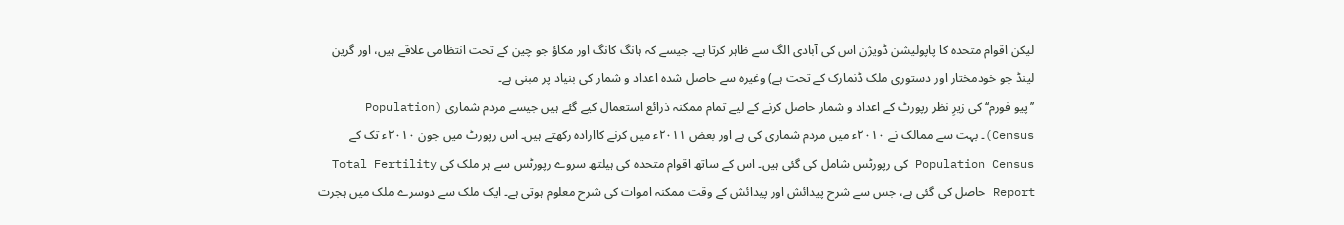لیکن اقوام متحدہ کا پاپولیشن ڈویژن اس کی آبادی الگ سے ظاہر کرتا ہے۔ جیسے کہ ہانگ کانگ اور مکاؤ جو چین کے تحت انتظامی علاقے ہیں، اور گرین لینڈ جو خودمختار اور دستوری ملک ڈنمارک کے تحت ہے) وغیرہ سے حاصل شدہ اعداد و شمار کی بنیاد پر مبنی ہے۔
’’پیو فورم‘‘ کی زیرِ نظر رپورٹ کے اعداد و شمار حاصل کرنے کے لیے تمام ممکنہ ذرائع استعمال کیے گئے ہیں جیسے مردم شماری (Population Census)۔ بہت سے ممالک نے ۲۰۱۰ء میں مردم شماری کی ہے اور بعض ۲۰۱۱ء میں کرنے کاارادہ رکھتے ہیں۔ اس رپورٹ میں جون ۲۰۱۰ء تک کے Population Census کی رپورٹس شامل کی گئی ہیں۔ اس کے ساتھ اقوام متحدہ کی ہیلتھ سروے رپورٹس سے ہر ملک کی Total Fertility Report حاصل کی گئی ہے، جس سے شرح پیدائش اور پیدائش کے وقت ممکنہ اموات کی شرح معلوم ہوتی ہے۔ ایک ملک سے دوسرے ملک میں ہجرت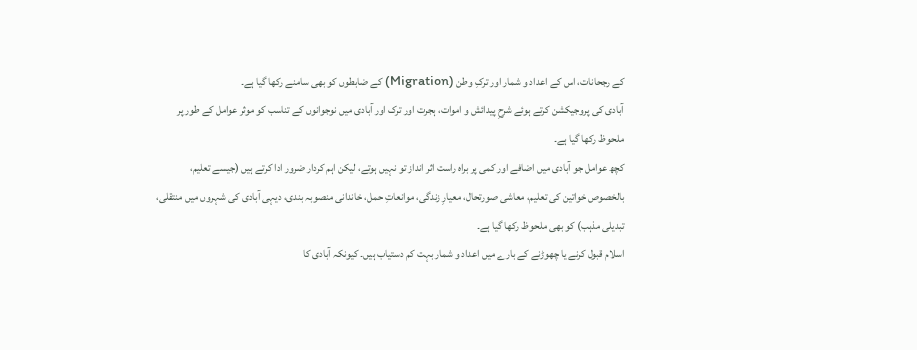کے رجحانات، اس کے اعداد و شمار اور ترکِ وطن (Migration) کے ضابطوں کو بھی سامنے رکھا گیا ہے۔
آبادی کی پروجیکشن کرتے ہوئے شرحِ پیدائش و اموات، ہجرت اور ترک اور آبادی میں نوجوانوں کے تناسب کو موثر عوامل کے طور پر ملحوظ رکھا گیا ہے۔
کچھ عوامل جو آبادی میں اضافے اور کمی پر براہ راست اثر انداز تو نہیں ہوتے، لیکن اہم کردار ضرور ادا کرتے ہیں (جیسے تعلیم، بالخصوص خواتین کی تعلیم، معاشی صورتحال، معیارِ زندگی، موانعاتِ حمل، خاندانی منصوبہ بندی، دیہی آبادی کی شہروں میں منتقلی، تبدیلی مذہب) کو بھی ملحوظ رکھا گیا ہے۔
اسلام قبول کرنے یا چھوڑنے کے بارے میں اعداد و شمار بہت کم دستیاب ہیں۔ کیونکہ آبادی کا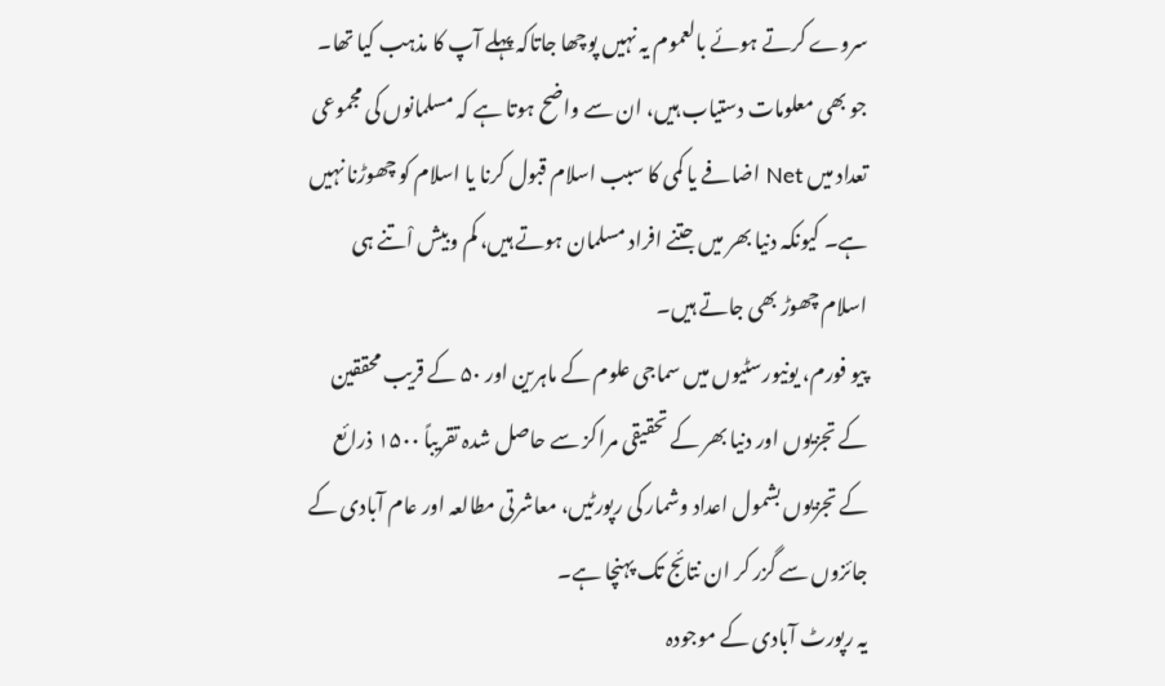سروے کرتے ہوئے بالعموم یہ نہیں پوچھا جاتاکہ پہلے آپ کا مذہب کیا تھا۔ جو بھی معلومات دستیاب ہیں، ان سے واضح ہوتا ہے کہ مسلمانوں کی مجموعی تعداد میں Net اضافے یا کمی کا سبب اسلام قبول کرنا یا اسلام کو چھوڑنا نہیں ہے۔ کیونکہ دنیا بھر میں جتنے افراد مسلمان ہوتے ہیں، کم وبیش اْتنے ہی اسلام چھوڑ بھی جاتے ہیں۔
پیو فورم، یونیورسٹیوں میں سماجی علوم کے ماہرین اور ۵۰ کے قریب محققین کے تجزیوں اور دنیا بھر کے تحقیقی مراکز سے حاصل شدہ تقریباً ۱۵۰۰ ذرائع کے تجزیوں بشمول اعداد وشمار کی رپورٹیں، معاشرتی مطالعہ اور عام آبادی کے جائزوں سے گزر کر ان نتائج تک پہنچا ہے۔
یہ رپورٹ آبادی کے موجودہ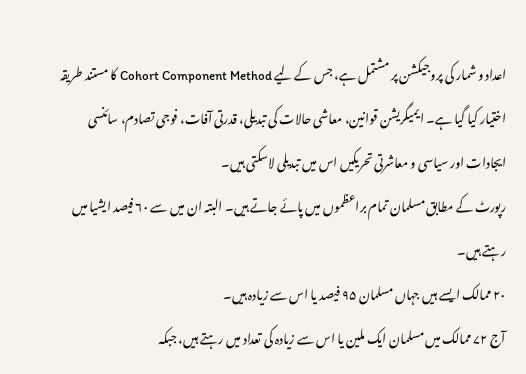اعداد و شمار کی پروجیکشن پر مشتمل ہے، جس کے لیے Cohort Component Method کا مستند طریقہ اختیار کیا گیا ہے۔ ایمیگریشن قوانین، معاشی حالات کی تبدیلی، قدرتی آفات، فوجی تصادم، سائنسی ایجادات اور سیاسی و معاشرتی تحریکیں اس میں تبدیلی لاسکتی ہیں۔
رپورٹ کے مطابق مسلمان تمام براعظموں میں پائے جاتے ہیں۔ البتہ ان میں سے ۶۰ فیصد ایشیا میں رہتے ہیں۔
۲۰ ممالک ایسے ہیں جہاں مسلمان ۹۵ فیصد یا اس سے زیادہ ہیں۔
آج ۷۲ ممالک میں مسلمان ایک ملین یا اس سے زیادہ کی تعداد میں رہتے ہیں، جبکہ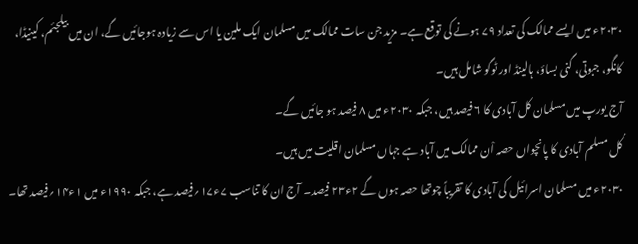۲۰۳۰ء میں ایسے ممالک کی تعداد ۷۹ ہونے کی توقع ہے۔ مزید جن سات ممالک میں مسلمان ایک ملین یا اس سے زیادہ ہوجائیں گے، ان میں بیلجئم، کینیڈا، کانگو، جبوتی، گنی بساؤ، ہالینڈ اور ٹوگو شامل ہیں۔
آج یورپ میں مسلمان کل آبادی کا ۶ فیصد ہیں، جبکہ ۲۰۳۰ء میں ۸ فیصد ہو جائیں گے۔
کُل مسلم آبادی کا پانچواں حصہ اْن ممالک میں آباد ہے جہاں مسلمان اقلیت میں ہیں۔
۲۰۳۰ء میں مسلمان اسرائیل کی آبادی کا تقریباً چوتھا حصہ ہوں گے ۲ء۲۳ فیصد۔ آج ان کا تناسب ۷ء۱۷؍فیصد ہے، جبکہ ۱۹۹۰ء میں ۱ء۱۴؍فیصد تھا۔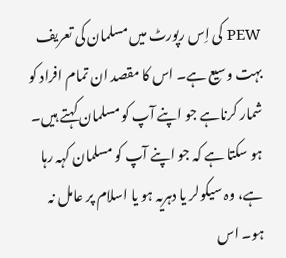PEW کی اِس رپورٹ میں مسلمان کی تعریف بہت وسیع ہے۔ اس کا مقصد ان تمام افراد کو شمار کرناہے جو اپنے آپ کو مسلمان کہتے ہیں۔ ہو سکتا ہے کہ جو اپنے آپ کو مسلمان کہہ رہا ہے، وہ سیکولر یا دہریہ ہو یا اسلام پر عامل نہ ہو۔ اس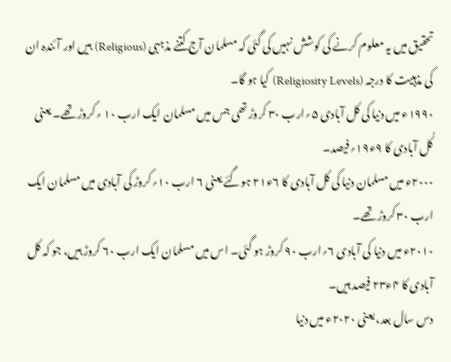تحقیق میں یہ معلوم کرنے کی کوشش نہیں کی گئی کہ مسلمان آج کتنے مذہبی (Religious) ہیں اور آئندہ ان کی مذہبیت کا درجہ (Religiosity Levels) کیا ہو گا۔
۱۹۹۰ء میں دنیا کی کل آبادی ۵؍ارب ۳۰ کروڑ تھی جس میں مسلمان ایک ارب ۱۰ ؍کروڑ تھے۔ یعنی کُل آبادی کا ۹ء۱۹؍فیصد۔
۲۰۰۰ء میں مسلمان دنیا کی کل آبادی کا ۶ء۲۱ ہوگئے یعنی ۶ ارب ۱۰؍کروڑ کی آبادی میں مسلمان ایک ارب ۳۰ کروڑ تھے۔
۲۰۱۰ء میں دنیا کی آبادی ۶؍ارب ۹۰ کروڑ ہو گئی۔ اس میں مسلمان ایک ارب ۶۰ کروڑ ہیں، جو کہ کل آبادی کا ۴ء۲۳ فیصد ہیں۔
دس سال بعد، یعنی ۲۰۲۰ء میں دنیا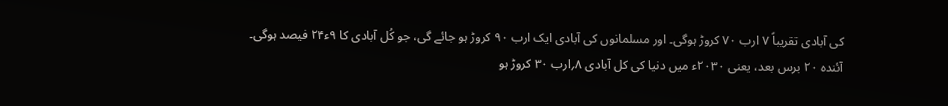کی آبادی تقریباً ۷ ارب ۷۰ کروڑ ہوگی۔ اور مسلمانوں کی آبادی ایک ارب ۹۰ کروڑ ہو جائے گی، جو کُل آبادی کا ۹ء۲۴ فیصد ہوگی۔
آئندہ ۲۰ برس بعد، یعنی ۲۰۳۰ء میں دنیا کی کل آبادی ۸؍ارب ۳۰ کروڑ ہو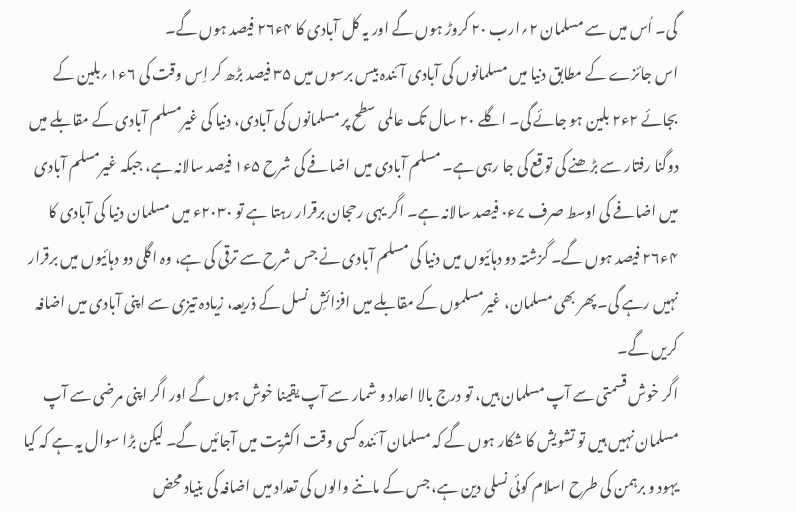گی۔ اُس میں سے مسلمان ۲؍ارب ۲۰ کروڑ ہوں گے اور یہ کل آبادی کا ۴ء۲۶ فیصد ہوں گے۔
اس جائزے کے مطابق دنیا میں مسلمانوں کی آبادی آئندہ بیس برسوں میں ۳۵ فیصد بڑھ کر اِس وقت کی ۶ء۱؍بلین کے بجائے ۲ء۲ بلین ہو جائے گی۔ اگلے ۲۰ سال تک عالمی سطح پر مسلمانوں کی آبادی، دنیا کی غیرمسلم آبادی کے مقابلے میں دوگنا رفتار سے بڑھنے کی توقع کی جا رہی ہے۔ مسلم آبادی میں اضافے کی شرح ۵ء۱ فیصد سالانہ ہے، جبکہ غیرمسلم آبادی میں اضافے کی اوسط صرف ۷ء۰ فیصد سالانہ ہے۔ اگر یہی رحجان برقرار رہتا ہے تو ۲۰۳۰ء میں مسلمان دنیا کی آبادی کا ۴ء۲۶ فیصد ہوں گے۔ گزشتہ دو دہائیوں میں دنیا کی مسلم آبادی نے جس شرح سے ترقی کی ہے، وہ اگلی دو دہائیوں میں برقرار نہیں رہے گی۔ پھر بھی مسلمان، غیرمسلموں کے مقابلے میں افزائشِ نسل کے ذریعہ، زیادہ تیزی سے اپنی آبادی میں اضافہ کریں گے۔
اگر خوش قسمتی سے آپ مسلمان ہیں، تو درج بالا اعداد و شمار سے آپ یقینا خوش ہوں گے اور اگر اپنی مرضی سے آپ مسلمان نہیں ہیں تو تشویش کا شکار ہوں گے کہ مسلمان آئندہ کسی وقت اکثریت میں آجائیں گے۔ لیکن بڑا سوال یہ ہے کہ کیا یہود و برہمن کی طرح اسلام کوئی نسلی دین ہے، جس کے ماننے والوں کی تعداد میں اضافہ کی بنیاد محض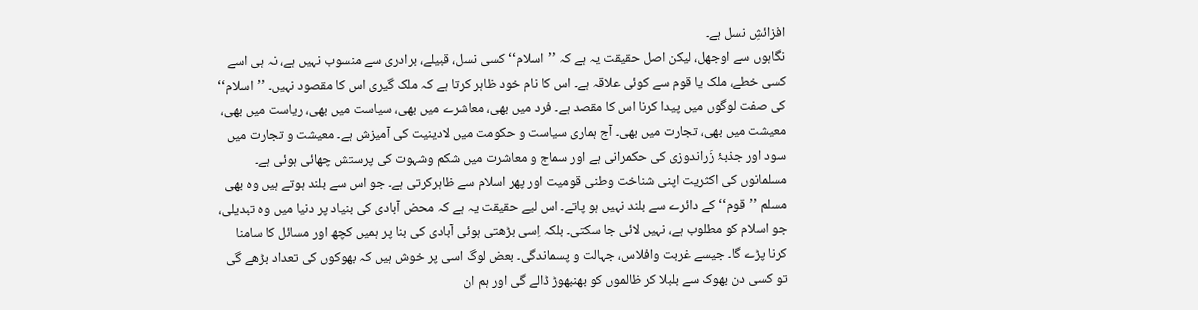افزائشِ نسل ہے۔
نگاہوں سے اوجھل، لیکن اصل حقیقت یہ ہے کہ ’’اسلام‘‘ کسی نسل، قبیلے، برادری سے منسوب نہیں ہے، نہ ہی اسے کسی خطے، ملک یا قوم سے کوئی علاقہ ہے۔ اس کا نام خود ظاہر کرتا ہے کہ ملک گیری اس کا مقصود نہیں۔ ’’اسلام‘‘ کی صفت لوگوں میں پیدا کرنا اس کا مقصد ہے۔ فرد میں بھی، معاشرے میں بھی، سیاست میں بھی، ریاست میں بھی، معیشت میں بھی، تجارت میں بھی۔ آج ہماری سیاست و حکومت میں لادینیت کی آمیزش ہے۔ معیشت و تجارت میں سود اور جذبۂ زَراندوزی کی حکمرانی ہے اور سماج و معاشرت میں شکم وشہوت کی پرستش چھائی ہوئی ہے۔ مسلمانوں کی اکثریت اپنی شناخت وطنی قومیت اور پھر اسلام سے ظاہرکرتی ہے۔ جو اس سے بلند ہوتے ہیں وہ بھی مسلم ’’قوم‘‘ کے دائرے سے بلند نہیں ہو پاتے۔ اس لیے حقیقت یہ ہے کہ محض آبادی کی بنیاد پر دنیا میں وہ تبدیلی، جو اسلام کو مطلوب ہے، نہیں لائی جا سکتی۔ بلکہ اِسی بڑھتی ہوئی آبادی کی بنا پر ہمیں کچھ اور مسائل کا سامنا کرنا پڑے گا۔ جیسے غربت وافلاس، جہالت و پسماندگی۔ بعض لوگ اسی پر خوش ہیں کہ بھوکوں کی تعداد بڑھے گی تو کسی دن بھوک سے بلبلا کر ظالموں کو بھنبھوڑ ڈالے گی اور ہم ان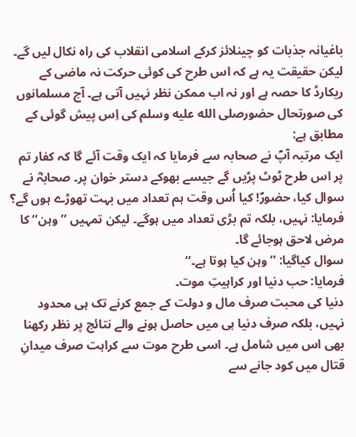باغیانہ جذبات کو چینلائز کرکے اسلامی انقلاب کی راہ نکال لیں گے۔ لیکن حقیقت یہ ہے کہ اس طرح کی کوئی حرکت نہ ماضی کے ریکارڈ کا حصہ ہے اور نہ اب ممکن نظر نہیں آتی ہے۔ آج مسلمانوں کی صورتحال حضورصلى الله عليه وسلم کی اِس پیش گوئی کے مطابق ہے:
ایک مرتبہ آپؐ نے صحابہ سے فرمایا کہ ایک وقت آئے گا کہ کفار تم پر اس طرح ٹوٹ پڑیں گے جیسے بھوکے دستر خوان پر۔ صحابہؓ نے سوال کیا، حضورؐ! کیا اُس وقت ہم تعداد میں بہت تھوڑے ہوں گے؟
فرمایا: نہیں، بلکہ تم بڑی تعداد میں ہوگے۔ لیکن تمہیں ’’وہن‘‘ کا مرض لاحق ہوجائے گا۔
سوال کیاگیا: ’’وہن کیا ہوتا ہے۔‘‘
فرمایا: حب دنیا اور کراہیتِ موت۔
دنیا کی محبت صرف مال و دولت کے جمع کرنے تک ہی محدود نہیں، بلکہ صرف دنیا ہی میں حاصل ہونے والے نتائج پر نظر رکھنا بھی اس میں شامل ہے۔ اسی طرح موت سے کراہت صرف میدانِ قتال میں کود جانے سے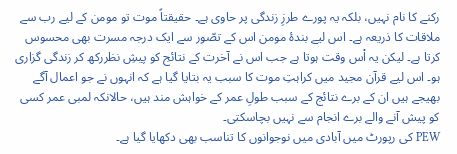رکنے کا نام نہیں، بلکہ یہ پورے طرزِ زندگی پر حاوی ہے۔ حقیقتاً موت تو مومن کے لیے رب سے ملاقات کا ذریعہ ہے۔ اس لیے بندۂ مومن اس کے تصّور سے ایک درجہ مسرت بھی محسوس کرتا ہے۔ لیکن یہ اْس وقت ہوتا ہے جب اس نے آخرت کے نتائج کو پیشِ نظررکھ کر زندگی گزاری ہو۔ اس لیے قرآن مجید میں کراہتِ موت کا سبب یہ بتایا گیا ہے کہ انہوں نے جو اعمال آگے بھیجے ہیں ان کے برے نتائج کے سبب طولِ عمر کے خواہش مند ہیں، حالانکہ لمبی عمر کسی کو پیش آنے والے برے انجام سے نہیں بچاسکتی۔
PEW کی رپورٹ میں آبادی میں نوجوانوں کا تناسب بھی دکھایا گیا ہے۔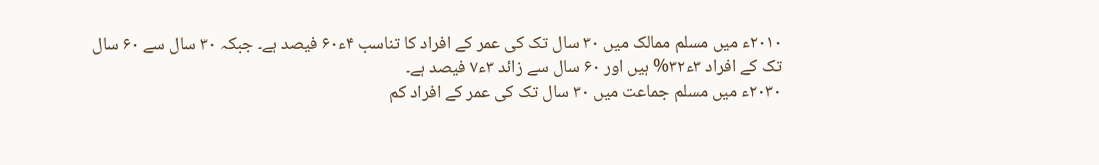۲۰۱۰ء میں مسلم ممالک میں ۳۰ سال تک کی عمر کے افراد کا تناسب ۴ء۶۰ فیصد ہے۔ جبکہ ۳۰ سال سے ۶۰ سال تک کے افراد ۳ء۳۲% ہیں اور ۶۰ سال سے زائد ۳ء۷ فیصد ہے۔
۲۰۳۰ء میں مسلم جماعت میں ۳۰ سال تک کی عمر کے افراد کم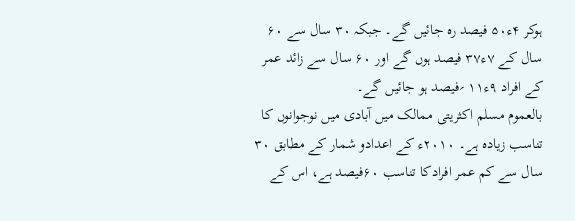ہوکر ۴ء۵۰ فیصد رہ جائیں گے۔ جبکہ ۳۰ سال سے ۶۰ سال کے ۷ء۳۷ فیصد ہوں گے اور ۶۰ سال سے زائد عمر کے افراد ۹ء۱۱ ؍فیصد ہو جائیں گے۔
بالعموم مسلم اکثریتی ممالک میں آبادی میں نوجوانوں کا تناسب زیادہ ہے۔ ۲۰۱۰ء کے اعدادو شمار کے مطابق ۳۰ سال سے کم عمر افرادکا تناسب ۶۰فیصد ہے، اس کے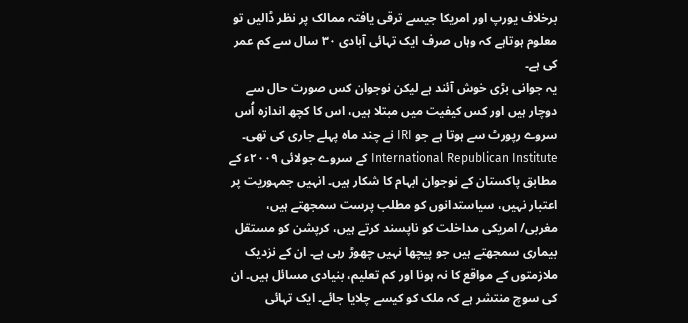برخلاف یورپ اور امریکا جیسے ترقی یافتہ ممالک پر نظر ڈالیں تو معلوم ہوتاہے کہ وہاں صرف ایک تہائی آبادی ۳۰ سال سے کم عمر کی ہے۔
یہ جوانی بڑی خوش آئند ہے لیکن نوجوان کس صورت حال سے دوچار ہیں اور کس کیفیت میں مبتلا ہیں، اس کا کچھ اندازہ اُس سروے رپورٹ سے ہوتا ہے جو IRI نے چند ماہ پہلے جاری کی تھی۔
International Republican Institute کے سروے جولائی ۲۰۰۹ء کے مطابق پاکستان کے نوجوان ابہام کا شکار ہیں۔ انہیں جمہوریت پر اعتبار نہیں، سیاستدانوں کو مطلب پرست سمجھتے ہیں، مغربی/ امریکی مداخلت کو ناپسند کرتے ہیں، کرپشن کو مستقل بیماری سمجھتے ہیں جو پیچھا نہیں چھوڑ رہی ہے۔ ان کے نزدیک ملازمتوں کے مواقع کا نہ ہونا اور کم تعلیم، بنیادی مسائل ہیں۔ ان کی سوچ منتشر ہے کہ ملک کو کیسے چلایا جائے۔ ایک تہائی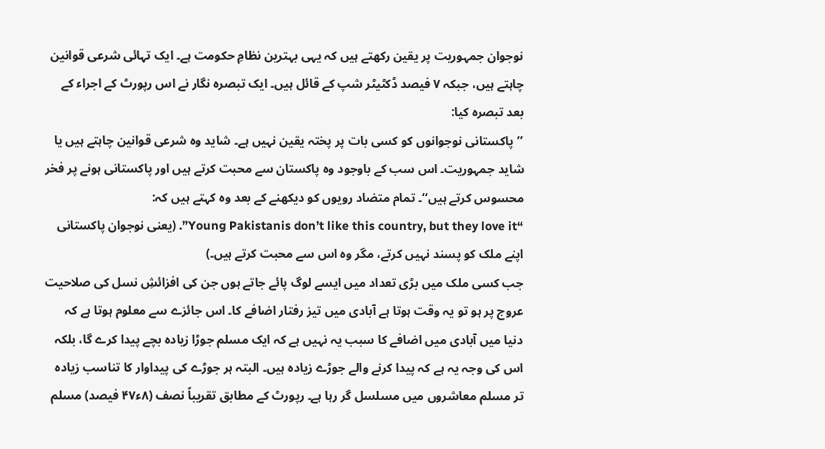نوجوان جمہوریت پر یقین رکھتے ہیں کہ یہی بہترین نظامِ حکومت ہے۔ ایک تہائی شرعی قوانین چاہتے ہیں، جبکہ ۷ فیصد ڈکٹیٹر شپ کے قائل ہیں۔ ایک تبصرہ نگار نے اس رپورٹ کے اجراء کے بعد تبصرہ کیا:
’’پاکستانی نوجوانوں کو کسی بات پر پختہ یقین نہیں ہے۔ شاید وہ شرعی قوانین چاہتے ہیں یا شاید جمہوریت۔ اس سب کے باوجود وہ پاکستان سے محبت کرتے ہیں اور پاکستانی ہونے پر فخر محسوس کرتے ہیں‘‘۔ تمام متضاد رویوں کو دیکھنے کے بعد وہ کہتے ہیں کہ:
“Young Pakistanis don’t like this country, but they love it”. (یعنی نوجوان پاکستانی اپنے ملک کو پسند نہیں کرتے، مگر وہ اس سے محبت کرتے ہیں۔)
جب کسی ملک میں بڑی تعداد میں ایسے لوگ پائے جاتے ہوں جن کی افزائشِ نسل کی صلاحیت عروج پر ہو تو یہ وقت ہوتا ہے آبادی میں تیز رفتار اضافے کا۔ اس جائزے سے معلوم ہوتا ہے کہ دنیا میں آبادی میں اضافے کا سبب یہ نہیں ہے کہ ایک مسلم جوڑا زیادہ بچے پیدا کرے گا، بلکہ اس کی وجہ یہ ہے کہ پیدا کرنے والے جوڑے زیادہ ہیں۔ البتہ ہر جوڑے کی پیداوار کا تناسب زیادہ تر مسلم معاشروں میں مسلسل گر رہا ہے۔ رپورٹ کے مطابق تقریباً نصف (۸ء۴۷ فیصد) مسلم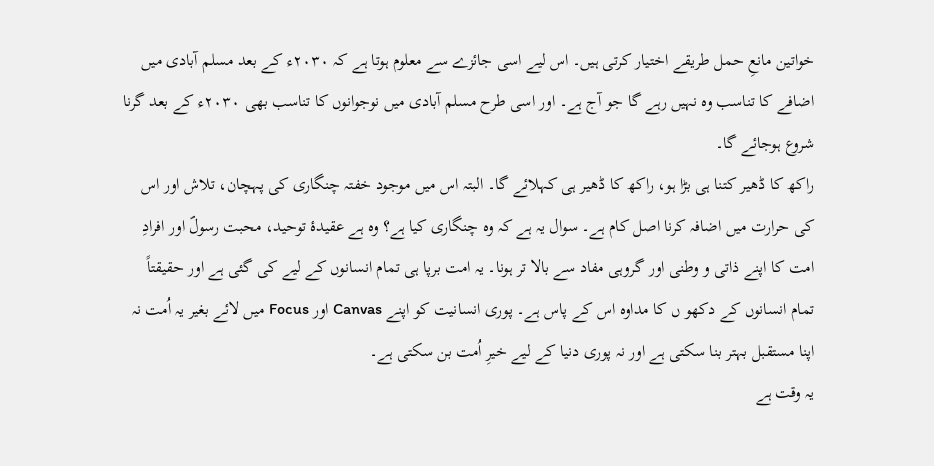خواتین مانعِ حمل طریقے اختیار کرتی ہیں۔ اس لیے اسی جائزے سے معلوم ہوتا ہے کہ ۲۰۳۰ء کے بعد مسلم آبادی میں اضافے کا تناسب وہ نہیں رہے گا جو آج ہے۔ اور اسی طرح مسلم آبادی میں نوجوانوں کا تناسب بھی ۲۰۳۰ء کے بعد گرنا شروع ہوجائے گا۔
راکھ کا ڈھیر کتنا ہی بڑا ہو، راکھ کا ڈھیر ہی کہلائے گا۔ البتہ اس میں موجود خفتہ چنگاری کی پہچان، تلاش اور اس کی حرارت میں اضافہ کرنا اصل کام ہے۔ سوال یہ ہے کہ وہ چنگاری کیا ہے؟ وہ ہے عقیدۂ توحید، محبت رسولؐ اور افرادِ امت کا اپنے ذاتی و وطنی اور گروہی مفاد سے بالا تر ہونا۔ یہ امت برپا ہی تمام انسانوں کے لیے کی گئی ہے اور حقیقتاً تمام انسانوں کے دکھو ں کا مداوہ اس کے پاس ہے۔ پوری انسانیت کو اپنے Canvas اور Focus میں لائے بغیر یہ اُمت نہ اپنا مستقبل بہتر بنا سکتی ہے اور نہ پوری دنیا کے لیے خیرِ اُمت بن سکتی ہے۔
یہ وقت ہے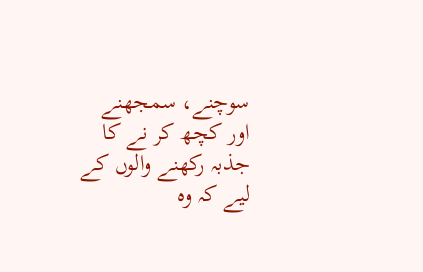سوچنے، سمجھنے اور کچھ کر نے کا جذبہ رکھنے والوں کے لیے کہ وہ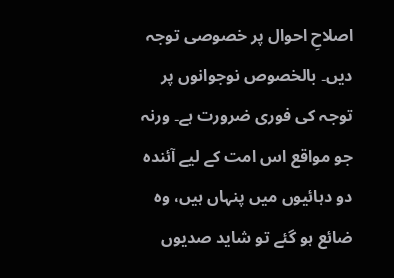اصلاحِ احوال پر خصوصی توجہ دیں۔ بالخصوص نوجوانوں پر توجہ کی فوری ضرورت ہے۔ ورنہ جو مواقع اس امت کے لیے آئندہ دو دہائیوں میں پنہاں ہیں، وہ ضائع ہو گئے تو شاید صدیوں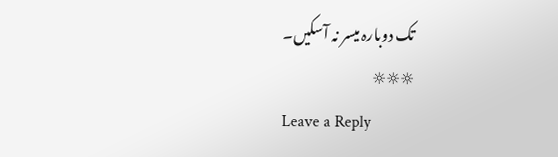تک دوبارہ میسر نہ آسکیں۔
☼☼☼
Leave a Reply